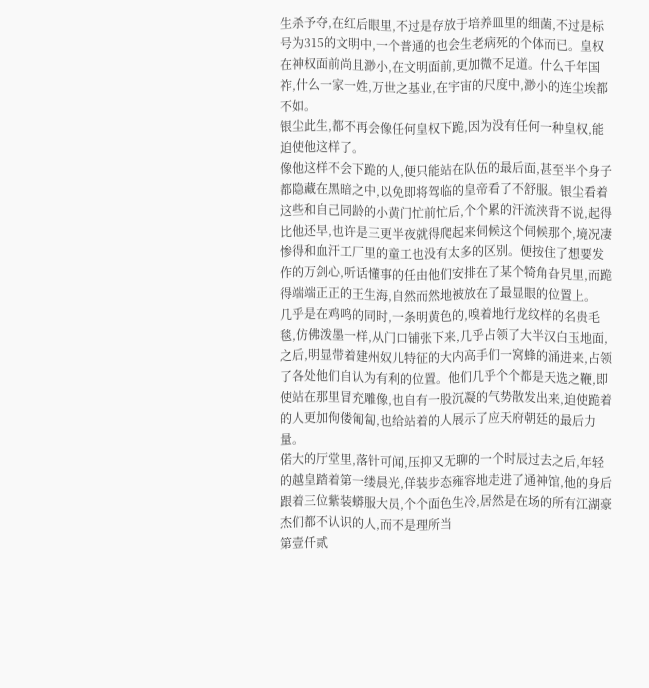生杀予夺,在红后眼里,不过是存放于培养皿里的细菌,不过是标号为315的文明中,一个普通的也会生老病死的个体而已。皇权在神权面前尚且渺小,在文明面前,更加微不足道。什么千年国祚,什么一家一姓,万世之基业,在宇宙的尺度中,渺小的连尘埃都不如。
银尘此生,都不再会像任何皇权下跪,因为没有任何一种皇权,能迫使他这样了。
像他这样不会下跪的人,便只能站在队伍的最后面,甚至半个身子都隐藏在黑暗之中,以免即将驾临的皇帝看了不舒服。银尘看着这些和自己同龄的小黄门忙前忙后,个个累的汗流浃背不说,起得比他还早,也许是三更半夜就得爬起来伺候这个伺候那个,境况凄惨得和血汗工厂里的童工也没有太多的区别。便按住了想要发作的万剑心,听话懂事的任由他们安排在了某个犄角旮旯里,而跪得端端正正的王生海,自然而然地被放在了最显眼的位置上。
几乎是在鸡鸣的同时,一条明黄色的,嗅着地行龙纹样的名贵毛毯,仿佛泼墨一样,从门口铺张下来,几乎占领了大半汉白玉地面,之后,明显带着建州奴儿特征的大内高手们一窝蜂的涌进来,占领了各处他们自认为有利的位置。他们几乎个个都是天选之鞭,即使站在那里冒充雕像,也自有一股沉凝的气势散发出来,迫使跪着的人更加佝偻匍匐,也给站着的人展示了应天府朝廷的最后力量。
偌大的厅堂里,落针可闻,压抑又无聊的一个时辰过去之后,年轻的越皇踏着第一缕晨光,佯装步态雍容地走进了通神馆,他的身后跟着三位紫装蟒服大员,个个面色生冷,居然是在场的所有江湖豪杰们都不认识的人,而不是理所当
第壹仟贰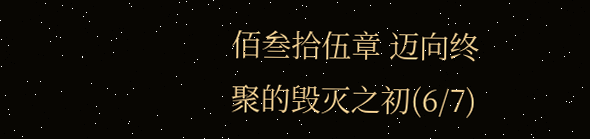佰叁拾伍章 迈向终聚的毁灭之初(6/7)